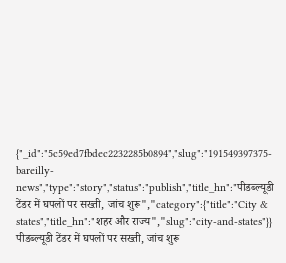{"_id":"5c59ed7fbdec2232285b0894","slug":"191549397375-bareilly-news","type":"story","status":"publish","title_hn":"पीडब्ल्यूडी टेंडर में घपलों पर सख्ती, जांच शुरू","category":{"title":"City & states","title_hn":"शहर और राज्य","slug":"city-and-states"}}
पीडब्ल्यूडी टेंडर में घपलों पर सख्ती, जांच शुरू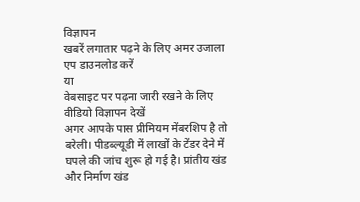विज्ञापन
खबरें लगातार पढ़ने के लिए अमर उजाला एप डाउनलोड करें
या
वेबसाइट पर पढ़ना जारी रखने के लिए वीडियो विज्ञापन देखें
अगर आपके पास प्रीमियम मेंबरशिप है तो
बरेली। पीडब्ल्यूडी में लाखों के टेंडर देने में घपले की जांच शुरू हो गई है। प्रांतीय खंड और निर्माण खंड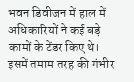भवन डिवीजन में हाल में अधिकारियों ने कई बड़े कामों के टेंडर किए थे। इसमें तमाम तरह की गंभीर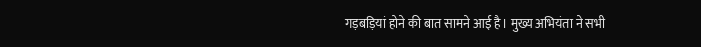गड़बड़ियां होने की बात सामने आई है। मुख्य अभियंता ने सभी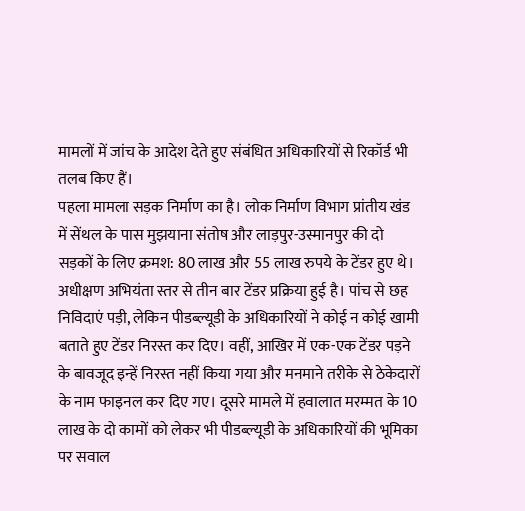मामलों में जांच के आदेश देते हुए संबंधित अधिकारियों से रिकॉर्ड भी तलब किए हैं।
पहला मामला सड़क निर्माण का है। लोक निर्माण विभाग प्रांतीय खंड में सेंथल के पास मुझयाना संतोष और लाड़पुर-उस्मानपुर की दो सड़कों के लिए क्रमश: 80 लाख और 55 लाख रुपये के टेंडर हुए थे। अधीक्षण अभियंता स्तर से तीन बार टेंडर प्रक्रिया हुई है। पांच से छह निविदाएं पड़ी, लेकिन पीडब्ल्यूडी के अधिकारियों ने कोई न कोई खामी बताते हुए टेंडर निरस्त कर दिए। वहीं, आखिर में एक-एक टेंडर पड़ने के बावजूद इन्हें निरस्त नहीं किया गया और मनमाने तरीके से ठेकेदारों के नाम फाइनल कर दिए गए। दूसरे मामले में हवालात मरम्मत के 10 लाख के दो कामों को लेकर भी पीडब्ल्यूडी के अधिकारियों की भूमिका पर सवाल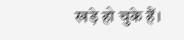खड़े हो चुके हैं।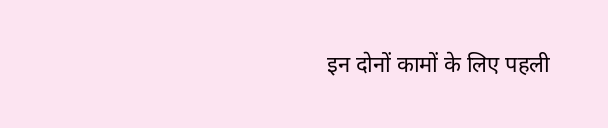इन दोनों कामों के लिए पहली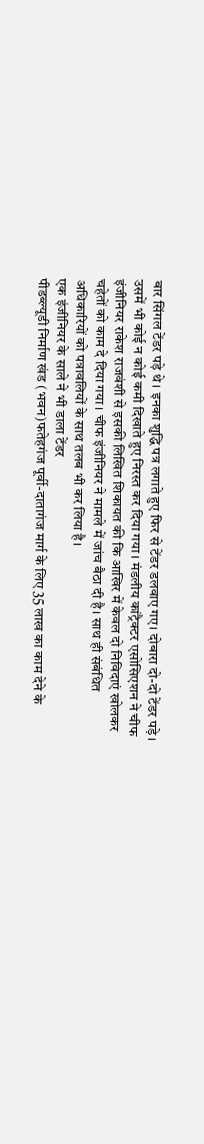बार सिंगल टेंडर पड़े थे। इनका शुद्धि पत्र लगाते हुए फिर से टेंडर डलवाए गए। दोबारा दो-दो टेंडर पड़े। उसमें भी कोई न कोई कमी दिखाते हुए निरस्त कर दिया गया। मंडलीय कांट्रैक्टर एसोसिएशन ने चीफ इंजीनियर राकेश राजवंशी से इसकी लिखित शिकायत की कि आखिर में केवल दो निविदाएं खोलकर चहेतों को काम दे दिया गया। चीफ इंजीनियर ने मामले में जांच बैठा दी है। साथ ही संबंधित अधिकारियों को पत्रावलियों के साथ तलब भी कर लिया है।
एक इंजीनियर के साले ने भी डाला टेंडर
पीडब्ल्यूडी निर्माण खंड (भवन)फतेहगंज पूर्वी-दातागंज मार्ग के लिए 35 लाख का काम देने के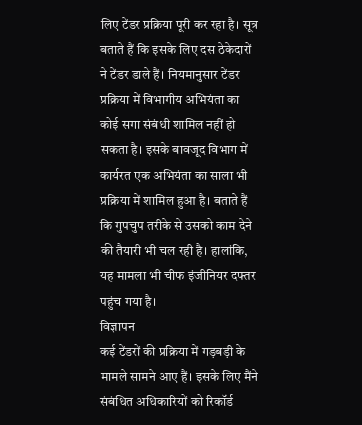लिए टेंडर प्रक्रिया पूरी कर रहा है। सूत्र बताते हैं कि इसके लिए दस ठेकेदारों ने टेंडर डाले हैं। नियमानुसार टेंडर प्रक्रिया में विभागीय अभियंता का कोई सगा संबंधी शामिल नहीं हो सकता है। इसके बावजूद विभाग में कार्यरत एक अभियंता का साला भी प्रक्रिया में शामिल हुआ है। बताते हैं कि गुपचुप तरीके से उसको काम देने की तैयारी भी चल रही है। हालांकि, यह मामला भी चीफ इंजीनियर दफ्तर पहुंच गया है।
विज्ञापन
कई टेंडरों की प्रक्रिया में गड़बड़ी के मामले सामने आए हैं। इसके लिए मैंने संबंधित अधिकारियों को रिकॉर्ड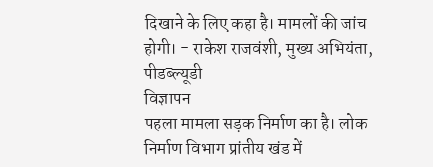दिखाने के लिए कहा है। मामलों की जांच होगी। - राकेश राजवंशी, मुख्य अभियंता, पीडब्ल्यूडी
विज्ञापन
पहला मामला सड़क निर्माण का है। लोक निर्माण विभाग प्रांतीय खंड में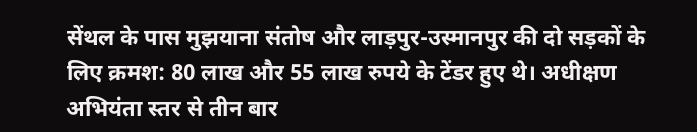सेंथल के पास मुझयाना संतोष और लाड़पुर-उस्मानपुर की दो सड़कों के लिए क्रमश: 80 लाख और 55 लाख रुपये के टेंडर हुए थे। अधीक्षण अभियंता स्तर से तीन बार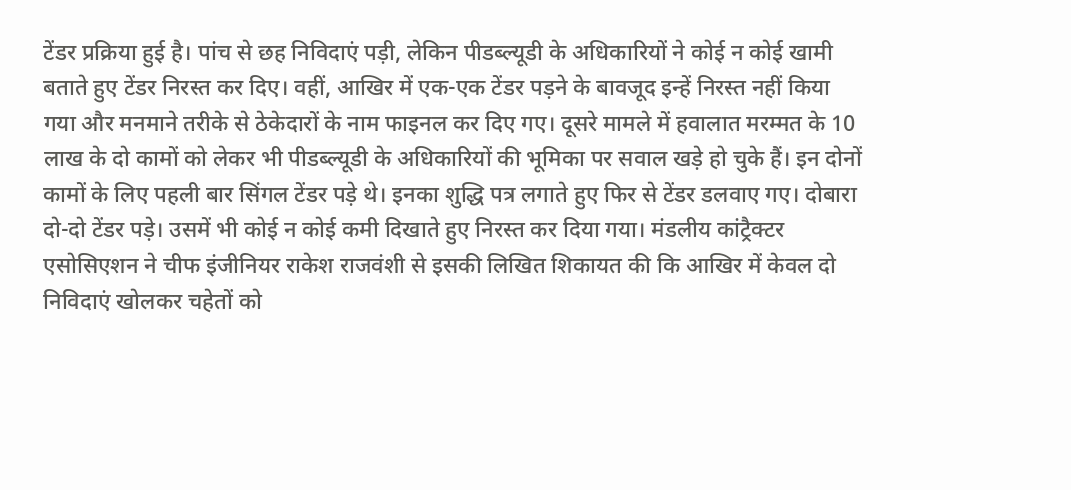टेंडर प्रक्रिया हुई है। पांच से छह निविदाएं पड़ी, लेकिन पीडब्ल्यूडी के अधिकारियों ने कोई न कोई खामी बताते हुए टेंडर निरस्त कर दिए। वहीं, आखिर में एक-एक टेंडर पड़ने के बावजूद इन्हें निरस्त नहीं किया गया और मनमाने तरीके से ठेकेदारों के नाम फाइनल कर दिए गए। दूसरे मामले में हवालात मरम्मत के 10 लाख के दो कामों को लेकर भी पीडब्ल्यूडी के अधिकारियों की भूमिका पर सवाल खड़े हो चुके हैं। इन दोनों कामों के लिए पहली बार सिंगल टेंडर पड़े थे। इनका शुद्धि पत्र लगाते हुए फिर से टेंडर डलवाए गए। दोबारा दो-दो टेंडर पड़े। उसमें भी कोई न कोई कमी दिखाते हुए निरस्त कर दिया गया। मंडलीय कांट्रैक्टर एसोसिएशन ने चीफ इंजीनियर राकेश राजवंशी से इसकी लिखित शिकायत की कि आखिर में केवल दो निविदाएं खोलकर चहेतों को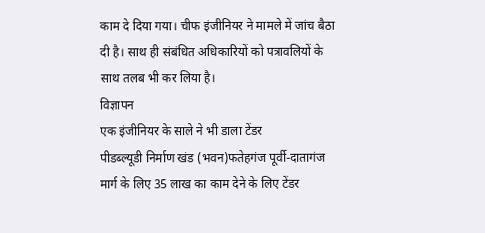काम दे दिया गया। चीफ इंजीनियर ने मामले में जांच बैठा दी है। साथ ही संबंधित अधिकारियों को पत्रावलियों के साथ तलब भी कर लिया है।
विज्ञापन
एक इंजीनियर के साले ने भी डाला टेंडर
पीडब्ल्यूडी निर्माण खंड (भवन)फतेहगंज पूर्वी-दातागंज मार्ग के लिए 35 लाख का काम देने के लिए टेंडर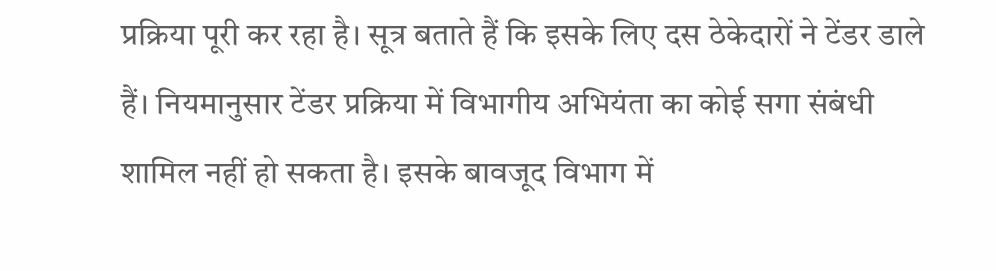प्रक्रिया पूरी कर रहा है। सूत्र बताते हैं कि इसके लिए दस ठेकेदारों ने टेंडर डाले हैं। नियमानुसार टेंडर प्रक्रिया में विभागीय अभियंता का कोई सगा संबंधी शामिल नहीं हो सकता है। इसके बावजूद विभाग में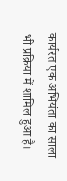कार्यरत एक अभियंता का साला भी प्रक्रिया में शामिल हुआ है।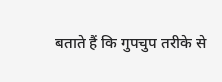बताते हैं कि गुपचुप तरीके से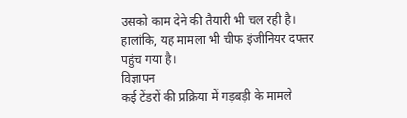उसको काम देने की तैयारी भी चल रही है। हालांकि, यह मामला भी चीफ इंजीनियर दफ्तर पहुंच गया है।
विज्ञापन
कई टेंडरों की प्रक्रिया में गड़बड़ी के मामले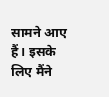सामने आए हैं। इसके लिए मैंने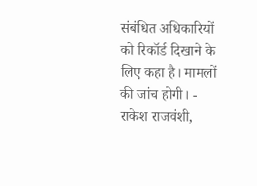संबंधित अधिकारियों को रिकॉर्ड दिखाने के लिए कहा है। मामलों की जांच होगी। - राकेश राजवंशी,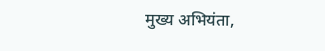मुख्य अभियंता,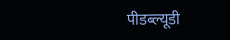पीडब्ल्यूडी